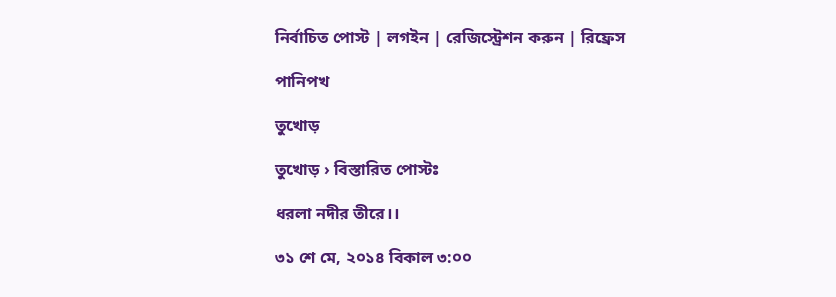নির্বাচিত পোস্ট | লগইন | রেজিস্ট্রেশন করুন | রিফ্রেস

পানিপখ

তুখোড়

তুখোড় › বিস্তারিত পোস্টঃ

ধরলা নদীর তীরে।।

৩১ শে মে, ২০১৪ বিকাল ৩:০০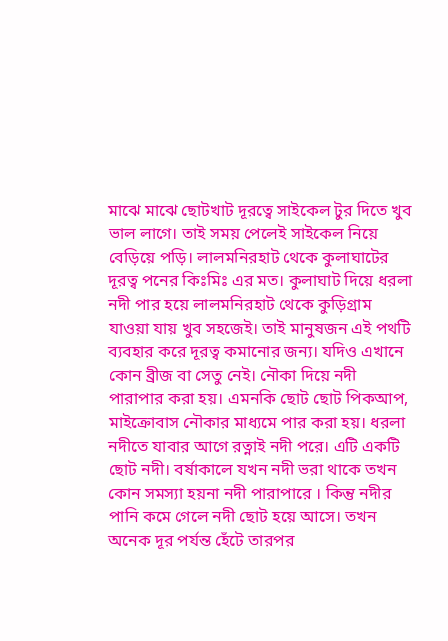মাঝে মাঝে ছোটখাট দূরত্বে সাইকেল টুর দিতে খুব ভাল লাগে। তাই সময় পেলেই সাইকেল নিয়ে বেড়িয়ে পড়ি। লালমনিরহাট থেকে কুলাঘাটের দূরত্ব পনের কিঃমিঃ এর মত। কুলাঘাট দিয়ে ধরলা নদী পার হয়ে লালমনিরহাট থেকে কুড়িগ্রাম যাওয়া যায় খুব সহজেই। তাই মানুষজন এই পথটি ব্যবহার করে দূরত্ব কমানোর জন্য। যদিও এখানে কোন ব্রীজ বা সেতু নেই। নৌকা দিয়ে নদী পারাপার করা হয়। এমনকি ছোট ছোট পিকআপ, মাইক্রোবাস নৌকার মাধ্যমে পার করা হয়। ধরলা নদীতে যাবার আগে রত্নাই নদী পরে। এটি একটি ছোট নদী। বর্ষাকালে যখন নদী ভরা থাকে তখন কোন সমস্যা হয়না নদী পারাপারে । কিন্তু নদীর পানি কমে গেলে নদী ছোট হয়ে আসে। তখন অনেক দূর পর্যন্ত হেঁটে তারপর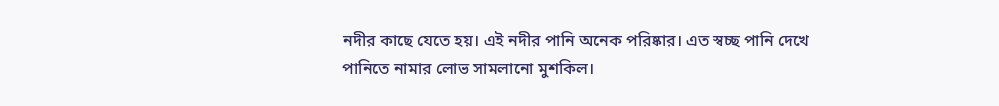নদীর কাছে যেতে হয়। এই নদীর পানি অনেক পরিষ্কার। এত স্বচ্ছ পানি দেখে পানিতে নামার লোভ সামলানো মুশকিল।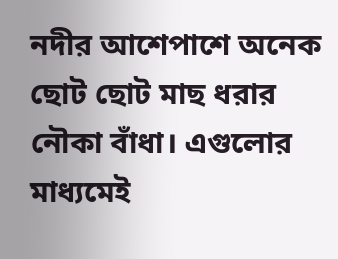নদীর আশেপাশে অনেক ছোট ছোট মাছ ধরার নৌকা বাঁধা। এগুলোর মাধ্যমেই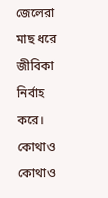জেলেরা মাছ ধরে জীবিকা নির্বাহ করে। কোথাও কোথাও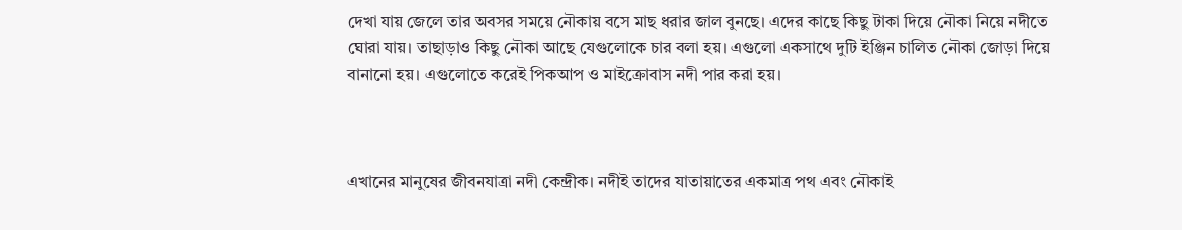দেখা যায় জেলে তার অবসর সময়ে নৌকায় বসে মাছ ধরার জাল বুনছে। এদের কাছে কিছু টাকা দিয়ে নৌকা নিয়ে নদীতে ঘোরা যায়। তাছাড়াও কিছু নৌকা আছে যেগুলোকে চার বলা হয়। এগুলো একসাথে দুটি ইঞ্জিন চালিত নৌকা জোড়া দিয়ে বানানো হয়। এগুলোতে করেই পিকআপ ও মাইক্রোবাস নদী পার করা হয়।



এখানের মানুষের জীবনযাত্রা নদী কেন্দ্রীক। নদীই তাদের যাতায়াতের একমাত্র পথ এবং নৌকাই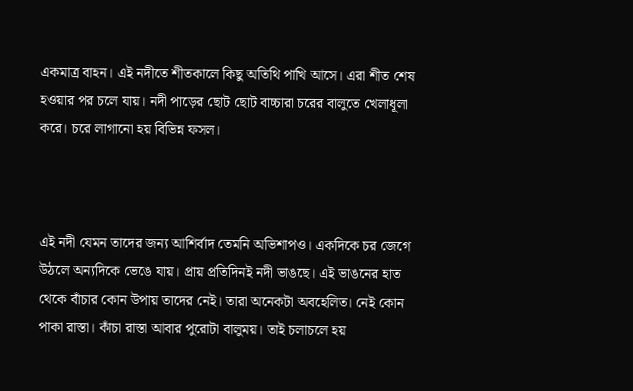একমাত্র বাহন। এই নদীতে শীতকালে কিছু অতিথি পাখি আসে। এরা শীত শেষ হওয়ার পর চলে যায়। নদী পাড়ের ছোট ছোট বাচ্চারা চরের বালুতে খেলাধূলা করে। চরে লাগানো হয় বিভিন্ন ফসল।



এই নদী যেমন তাদের জন্য আশির্বাদ তেমনি অভিশাপও। একদিকে চর জেগে উঠলে অন্যদিকে ভেঙে যায়। প্রায় প্রতিদিনই নদী ভাঙছে। এই ভাঙনের হাত থেকে বাঁচার কোন উপায় তাদের নেই। তারা অনেকটা অবহেলিত। নেই কোন পাকা রাস্তা। কাঁচা রাস্তা আবার পুরোটা বালুময়। তাই চলাচলে হয়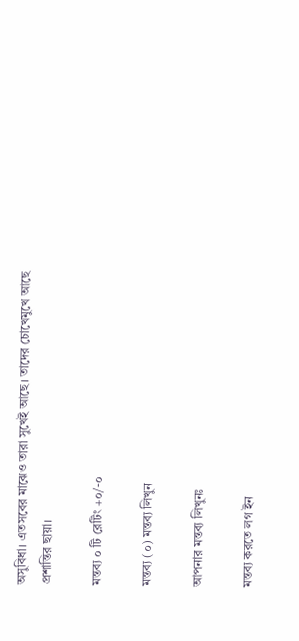অসুবিধা। এতসবের মাঝেও তারা সুখেই আছে। তাদের চোখেমুখে আছে প্রশান্তির ছায়া।

মন্তব্য ০ টি রেটিং +০/-০

মন্তব্য (০) মন্তব্য লিখুন

আপনার মন্তব্য লিখুনঃ

মন্তব্য করতে লগ ইন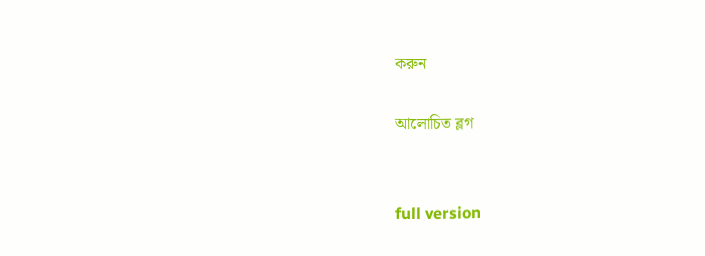করুন

আলোচিত ব্লগ


full version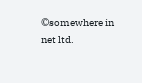©somewhere in net ltd.